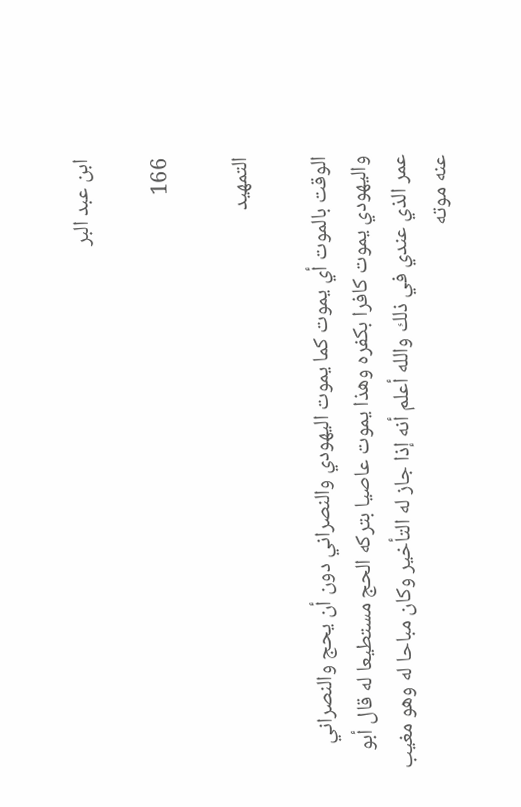ابن عبد البر

166

التمهيد

الوقت بالموت أي يموت كما يموت اليهودي والنصراني دون أن يحج والنصراني واليهودي يموت كافرا بكفره وهذا يموت عاصيا بتركه الحج مستطيعا له قال أبو عمر الذي عندي في ذلك والله أعلم أنه إذا جاز له التأخير وكان مباحا له وهو مغيب عنه موته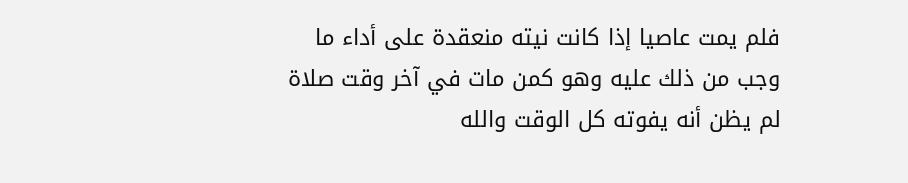فلم يمت عاصيا إذا كانت نيته منعقدة على أداء ما وجب من ذلك عليه وهو كمن مات في آخر وقت صلاة لم يظن أنه يفوته كل الوقت والله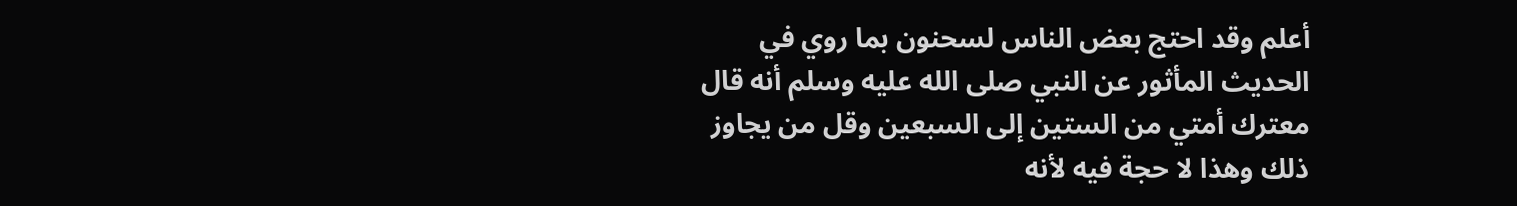أعلم وقد احتج بعض الناس لسحنون بما روي في الحديث المأثور عن النبي صلى الله عليه وسلم أنه قال معترك أمتي من الستين إلى السبعين وقل من يجاوز ذلك وهذا لا حجة فيه لأنه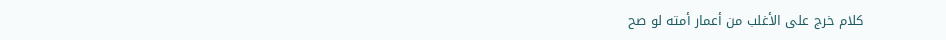كلام خرج على الأغلب من أعمار أمته لو صح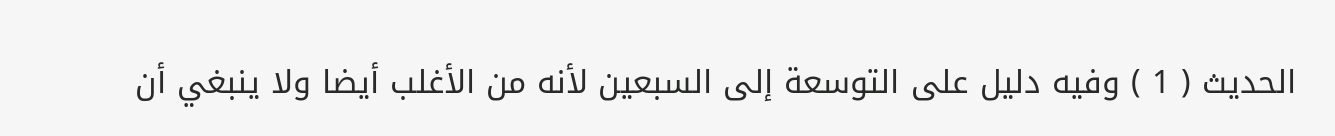الحديث ( 1 ) وفيه دليل على التوسعة إلى السبعين لأنه من الأغلب أيضا ولا ينبغي أن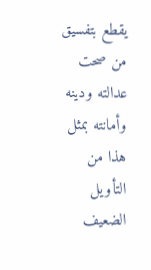يقطع بتفسيق من صحت عدالته ودينه وأمانته بمثل هذا من التأويل الضعيف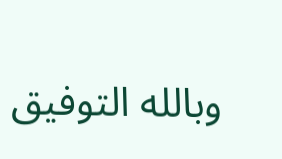وبالله التوفيق